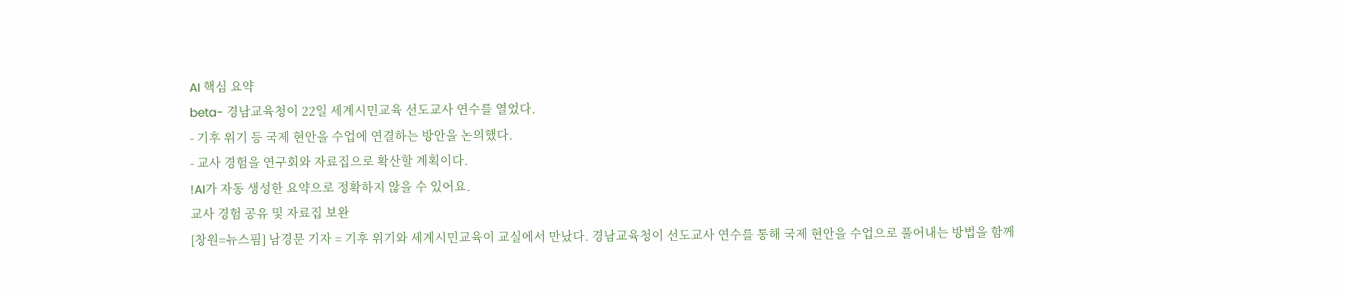AI 핵심 요약
beta- 경남교육청이 22일 세계시민교육 선도교사 연수를 열었다.
- 기후 위기 등 국제 현안을 수업에 연결하는 방안을 논의했다.
- 교사 경험을 연구회와 자료집으로 확산할 계획이다.
!AI가 자동 생성한 요약으로 정확하지 않을 수 있어요.
교사 경험 공유 및 자료집 보완
[창원=뉴스핌] 남경문 기자 = 기후 위기와 세계시민교육이 교실에서 만났다. 경남교육청이 선도교사 연수를 통해 국제 현안을 수업으로 풀어내는 방법을 함께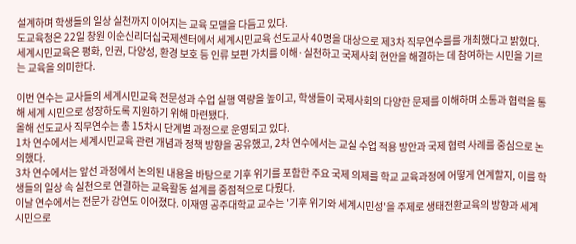설계하며 학생들의 일상 실천까지 이어지는 교육 모델을 다듬고 있다.
도교육청은 22일 창원 이순신리더십국제센터에서 세계시민교육 선도교사 40명을 대상으로 제3차 직무연수를를 개최했다고 밝혔다.
세계시민교육은 평화, 인권, 다양성, 환경 보호 등 인류 보편 가치를 이해·실천하고 국제사회 현안을 해결하는 데 참여하는 시민을 기르는 교육을 의미한다.

이번 연수는 교사들의 세계시민교육 전문성과 수업 실행 역량을 높이고, 학생들이 국제사회의 다양한 문제를 이해하며 소통과 협력을 통해 세계 시민으로 성장하도록 지원하기 위해 마련됐다.
올해 선도교사 직무연수는 총 15차시 단계별 과정으로 운영되고 있다.
1차 연수에서는 세계시민교육 관련 개념과 정책 방향을 공유했고, 2차 연수에서는 교실 수업 적용 방안과 국제 협력 사례를 중심으로 논의했다.
3차 연수에서는 앞선 과정에서 논의된 내용을 바탕으로 기후 위기를 포함한 주요 국제 의제를 학교 교육과정에 어떻게 연계할지, 이를 학생들의 일상 속 실천으로 연결하는 교육활동 설계를 중점적으로 다뤘다.
이날 연수에서는 전문가 강연도 이어졌다. 이재영 공주대학교 교수는 '기후 위기와 세계시민성'을 주제로 생태전환교육의 방향과 세계 시민으로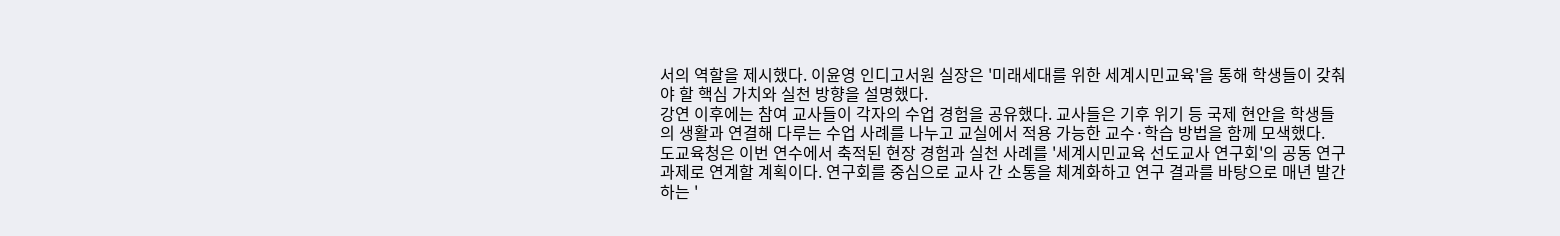서의 역할을 제시했다. 이윤영 인디고서원 실장은 '미래세대를 위한 세계시민교육'을 통해 학생들이 갖춰야 할 핵심 가치와 실천 방향을 설명했다.
강연 이후에는 참여 교사들이 각자의 수업 경험을 공유했다. 교사들은 기후 위기 등 국제 현안을 학생들의 생활과 연결해 다루는 수업 사례를 나누고 교실에서 적용 가능한 교수·학습 방법을 함께 모색했다.
도교육청은 이번 연수에서 축적된 현장 경험과 실천 사례를 '세계시민교육 선도교사 연구회'의 공동 연구 과제로 연계할 계획이다. 연구회를 중심으로 교사 간 소통을 체계화하고 연구 결과를 바탕으로 매년 발간하는 '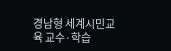경남형 세계시민교육 교수·학습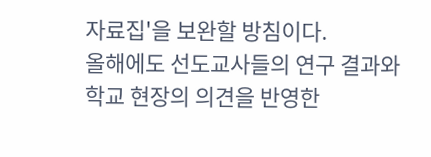자료집'을 보완할 방침이다.
올해에도 선도교사들의 연구 결과와 학교 현장의 의견을 반영한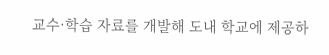교수·학습 자료를 개발해 도내 학교에 제공하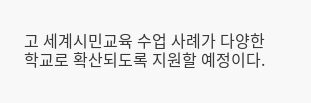고 세계시민교육 수업 사례가 다양한 학교로 확산되도록 지원할 예정이다.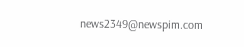news2349@newspim.com